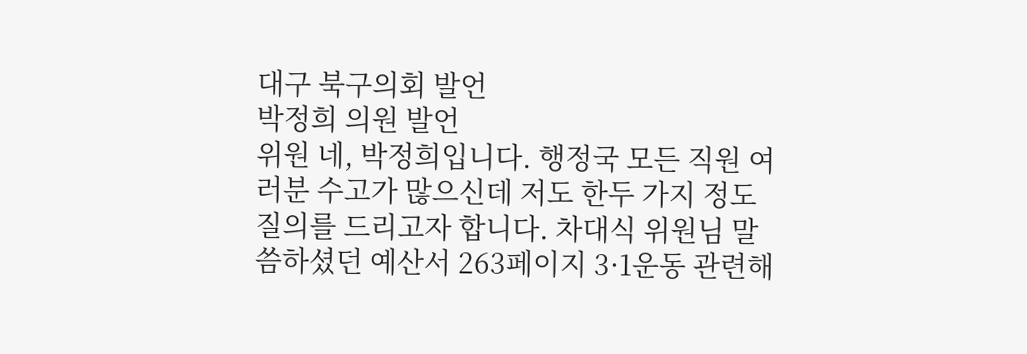대구 북구의회 발언
박정희 의원 발언
위원 네, 박정희입니다. 행정국 모든 직원 여러분 수고가 많으신데 저도 한두 가지 정도 질의를 드리고자 합니다. 차대식 위원님 말씀하셨던 예산서 263페이지 3·1운동 관련해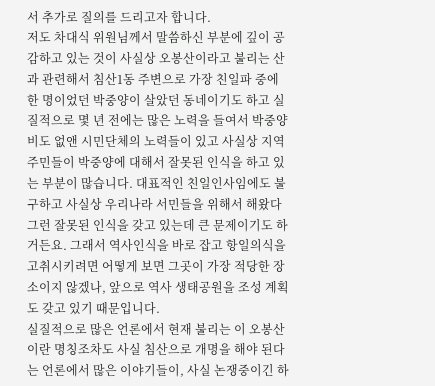서 추가로 질의를 드리고자 합니다.
저도 차대식 위원님께서 말씀하신 부분에 깊이 공감하고 있는 것이 사실상 오봉산이라고 불리는 산과 관련해서 침산1동 주변으로 가장 친일파 중에 한 명이었던 박중양이 살았던 동네이기도 하고 실질적으로 몇 년 전에는 많은 노력을 들여서 박중양비도 없앤 시민단체의 노력들이 있고 사실상 지역주민들이 박중양에 대해서 잘못된 인식을 하고 있는 부분이 많습니다. 대표적인 친일인사임에도 불구하고 사실상 우리나라 서민들을 위해서 해왔다 그런 잘못된 인식을 갖고 있는데 큰 문제이기도 하거든요. 그래서 역사인식을 바로 잡고 항일의식을 고취시키려면 어떻게 보면 그곳이 가장 적당한 장소이지 않겠나, 앞으로 역사 생태공원을 조성 계획도 갖고 있기 때문입니다.
실질적으로 많은 언론에서 현재 불리는 이 오봉산이란 명칭조차도 사실 침산으로 개명을 해야 된다는 언론에서 많은 이야기들이, 사실 논쟁중이긴 하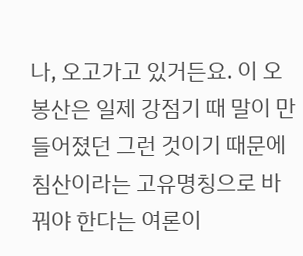나, 오고가고 있거든요. 이 오봉산은 일제 강점기 때 말이 만들어졌던 그런 것이기 때문에 침산이라는 고유명칭으로 바꿔야 한다는 여론이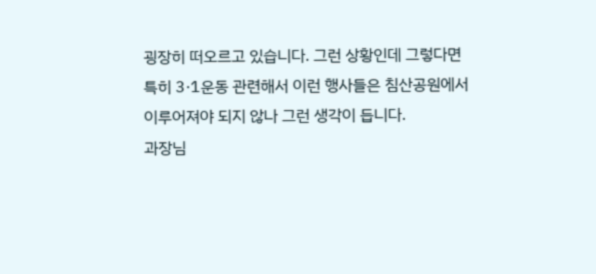굉장히 떠오르고 있습니다. 그런 상황인데 그렇다면 특히 3·1운동 관련해서 이런 행사들은 침산공원에서 이루어져야 되지 않나 그런 생각이 듭니다.
과장님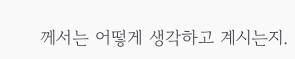께서는 어떻게 생각하고 계시는지.